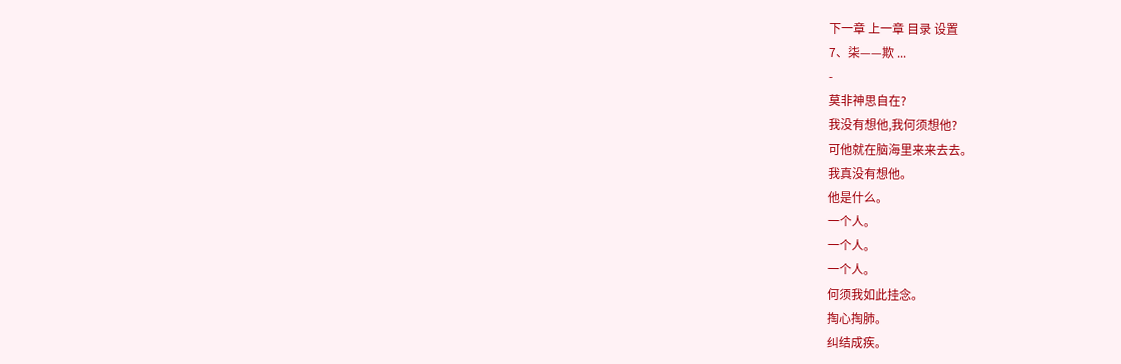下一章 上一章 目录 设置
7、柒——欺 ...
-
莫非神思自在?
我没有想他,我何须想他?
可他就在脑海里来来去去。
我真没有想他。
他是什么。
一个人。
一个人。
一个人。
何须我如此挂念。
掏心掏肺。
纠结成疾。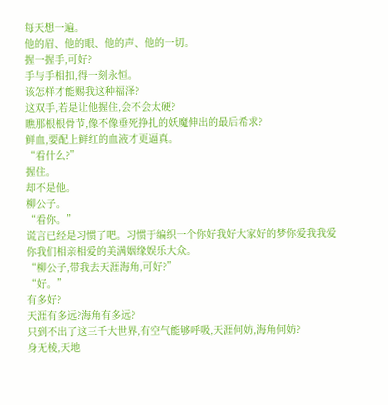每天想一遍。
他的眉、他的眼、他的声、他的一切。
握一握手,可好?
手与手相扣,得一刻永恒。
该怎样才能赐我这种福泽?
这双手,若是让他握住,会不会太硬?
瞧那根根骨节,像不像垂死挣扎的妖魔伸出的最后希求?
鲜血,要配上鲜红的血液才更逼真。
“看什么?”
握住。
却不是他。
柳公子。
“看你。”
谎言已经是习惯了吧。习惯于编织一个你好我好大家好的梦你爱我我爱你我们相亲相爱的美满姻缘娱乐大众。
“柳公子,带我去天涯海角,可好?”
“好。”
有多好?
天涯有多远?海角有多远?
只到不出了这三千大世界,有空气能够呼吸,天涯何妨,海角何妨?
身无棱,天地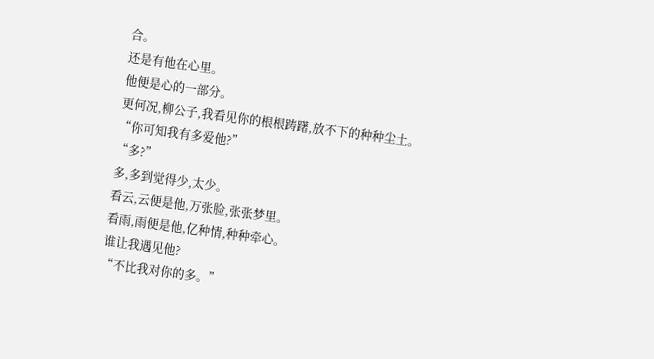合。
还是有他在心里。
他便是心的一部分。
更何况,柳公子,我看见你的根根踌躇,放不下的种种尘土。
“你可知我有多爱他?”
“多?”
多,多到觉得少,太少。
看云,云便是他,万张脸,张张梦里。
看雨,雨便是他,亿种情,种种牵心。
谁让我遇见他?
“不比我对你的多。”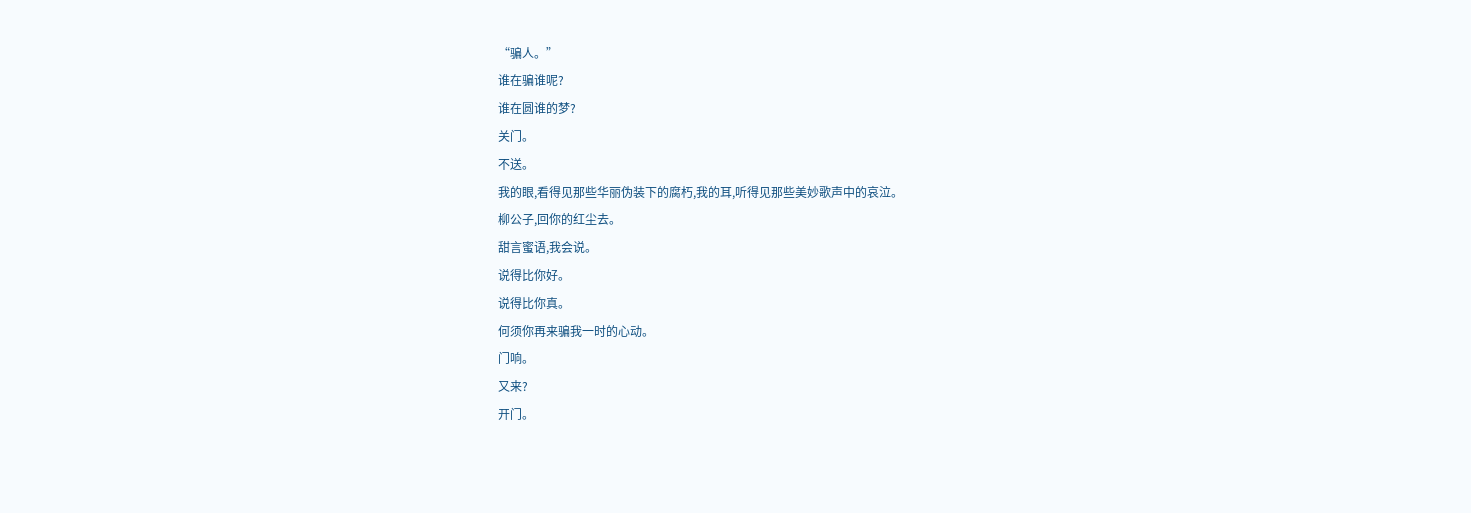“骗人。”
谁在骗谁呢?
谁在圆谁的梦?
关门。
不送。
我的眼,看得见那些华丽伪装下的腐朽,我的耳,听得见那些美妙歌声中的哀泣。
柳公子,回你的红尘去。
甜言蜜语,我会说。
说得比你好。
说得比你真。
何须你再来骗我一时的心动。
门响。
又来?
开门。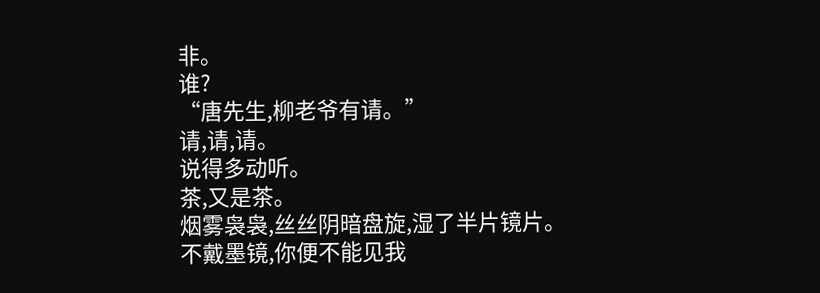非。
谁?
“唐先生,柳老爷有请。”
请,请,请。
说得多动听。
茶,又是茶。
烟雾袅袅,丝丝阴暗盘旋,湿了半片镜片。
不戴墨镜,你便不能见我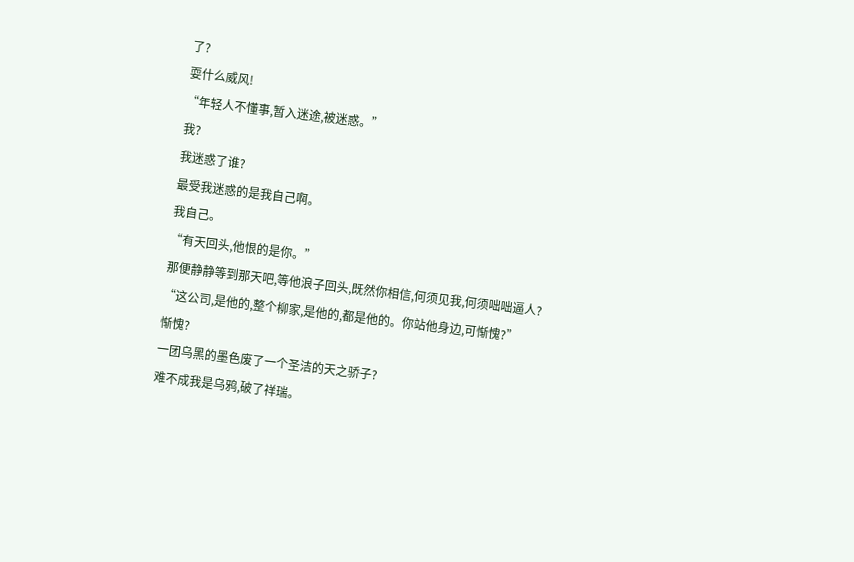了?
耍什么威风!
“年轻人不懂事,暂入迷途,被迷惑。”
我?
我迷惑了谁?
最受我迷惑的是我自己啊。
我自己。
“有天回头,他恨的是你。”
那便静静等到那天吧,等他浪子回头,既然你相信,何须见我,何须咄咄逼人?
“这公司,是他的,整个柳家,是他的,都是他的。你站他身边,可惭愧?”
惭愧?
一团乌黑的墨色废了一个圣洁的天之骄子?
难不成我是乌鸦,破了祥瑞。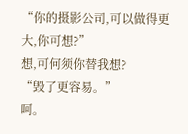“你的摄影公司,可以做得更大,你可想?”
想,可何须你替我想?
“毁了更容易。”
呵。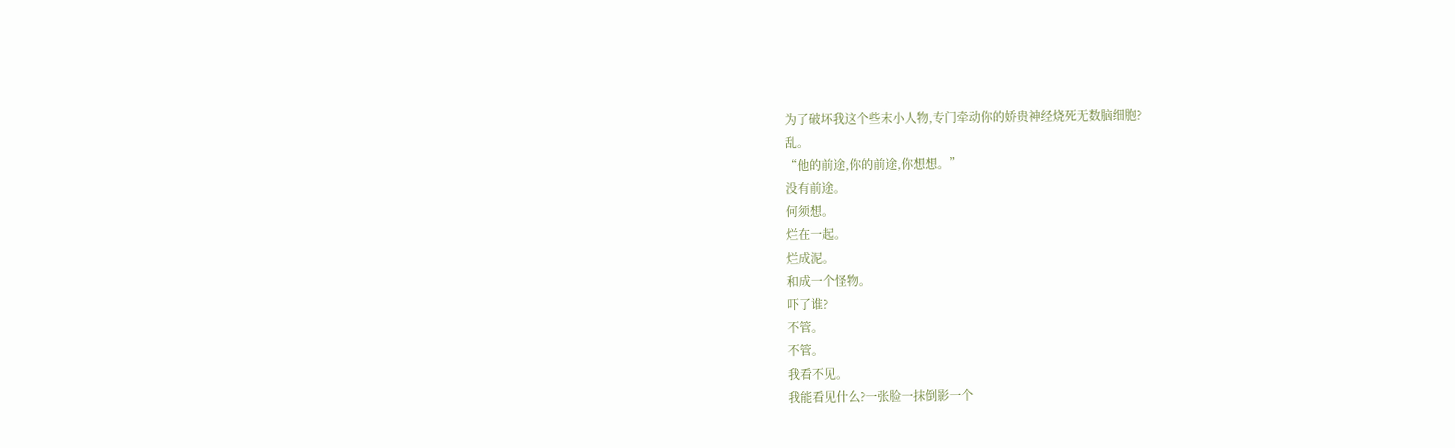为了破坏我这个些末小人物,专门牵动你的娇贵神经烧死无数脑细胞?
乱。
“他的前途,你的前途,你想想。”
没有前途。
何须想。
烂在一起。
烂成泥。
和成一个怪物。
吓了谁?
不管。
不管。
我看不见。
我能看见什么?一张脸一抹倒影一个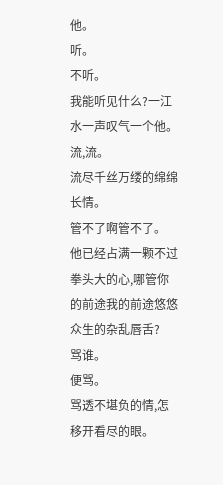他。
听。
不听。
我能听见什么?一江水一声叹气一个他。
流,流。
流尽千丝万缕的绵绵长情。
管不了啊管不了。
他已经占满一颗不过拳头大的心,哪管你的前途我的前途悠悠众生的杂乱唇舌?
骂谁。
便骂。
骂透不堪负的情,怎移开看尽的眼。